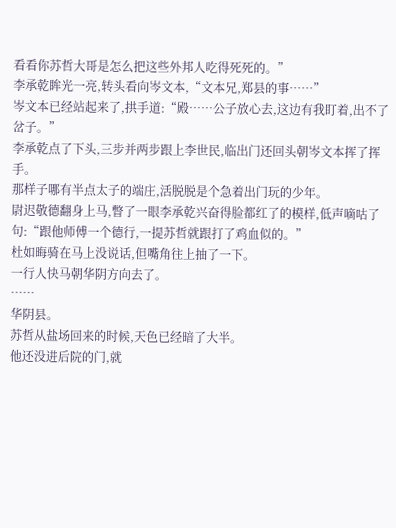看看你苏哲大哥是怎么把这些外邦人吃得死死的。”
李承乾眸光一亮,转头看向岑文本,“文本兄,郑县的事……”
岑文本已经站起来了,拱手道:“殿……公子放心去,这边有我盯着,出不了岔子。”
李承乾点了下头,三步并两步跟上李世民,临出门还回头朝岑文本挥了挥手。
那样子哪有半点太子的端庄,活脱脱是个急着出门玩的少年。
尉迟敬德翻身上马,瞥了一眼李承乾兴奋得脸都红了的模样,低声嘀咕了句:“跟他师傅一个德行,一提苏哲就跟打了鸡血似的。”
杜如晦骑在马上没说话,但嘴角往上抽了一下。
一行人快马朝华阴方向去了。
……
华阴县。
苏哲从盐场回来的时候,天色已经暗了大半。
他还没进后院的门,就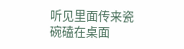听见里面传来瓷碗磕在桌面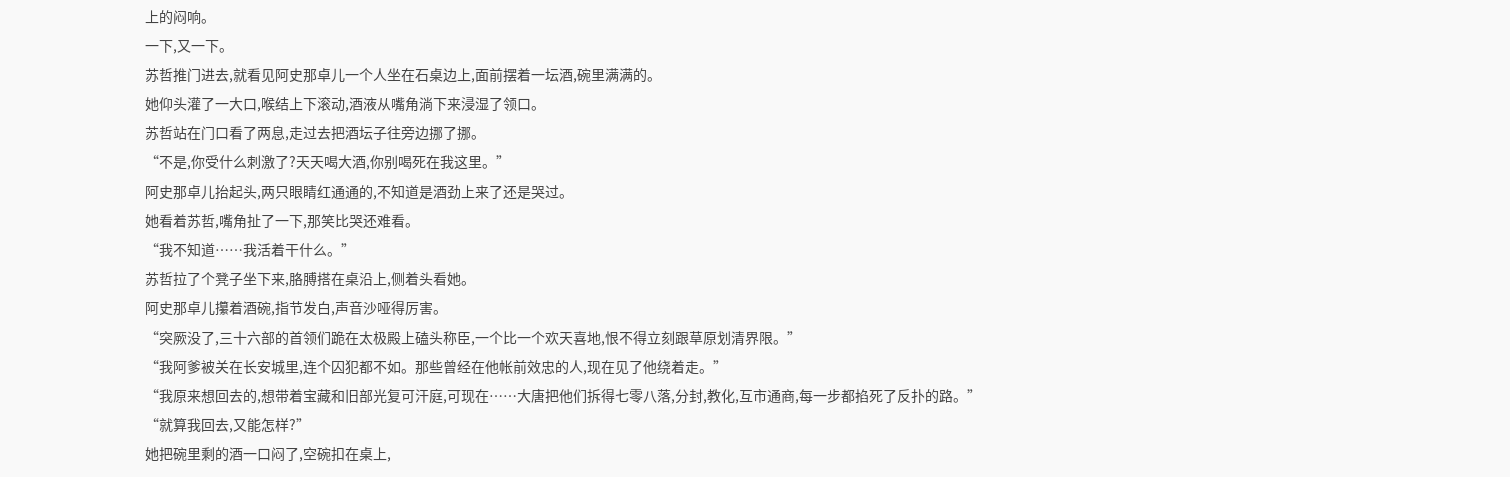上的闷响。
一下,又一下。
苏哲推门进去,就看见阿史那卓儿一个人坐在石桌边上,面前摆着一坛酒,碗里满满的。
她仰头灌了一大口,喉结上下滚动,酒液从嘴角淌下来浸湿了领口。
苏哲站在门口看了两息,走过去把酒坛子往旁边挪了挪。
“不是,你受什么刺激了?天天喝大酒,你别喝死在我这里。”
阿史那卓儿抬起头,两只眼睛红通通的,不知道是酒劲上来了还是哭过。
她看着苏哲,嘴角扯了一下,那笑比哭还难看。
“我不知道……我活着干什么。”
苏哲拉了个凳子坐下来,胳膊搭在桌沿上,侧着头看她。
阿史那卓儿攥着酒碗,指节发白,声音沙哑得厉害。
“突厥没了,三十六部的首领们跪在太极殿上磕头称臣,一个比一个欢天喜地,恨不得立刻跟草原划清界限。”
“我阿爹被关在长安城里,连个囚犯都不如。那些曾经在他帐前效忠的人,现在见了他绕着走。”
“我原来想回去的,想带着宝藏和旧部光复可汗庭,可现在……大唐把他们拆得七零八落,分封,教化,互市通商,每一步都掐死了反扑的路。”
“就算我回去,又能怎样?”
她把碗里剩的酒一口闷了,空碗扣在桌上,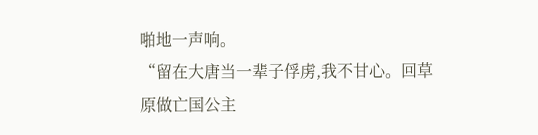啪地一声响。
“留在大唐当一辈子俘虏,我不甘心。回草原做亡国公主